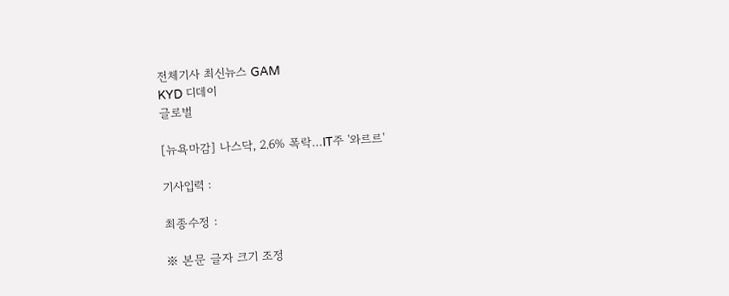전체기사 최신뉴스 GAM
KYD 디데이
글로벌

[뉴욕마감] 나스닥, 2.6% 폭락…IT주 '와르르'

기사입력 :

최종수정 :

※ 본문 글자 크기 조정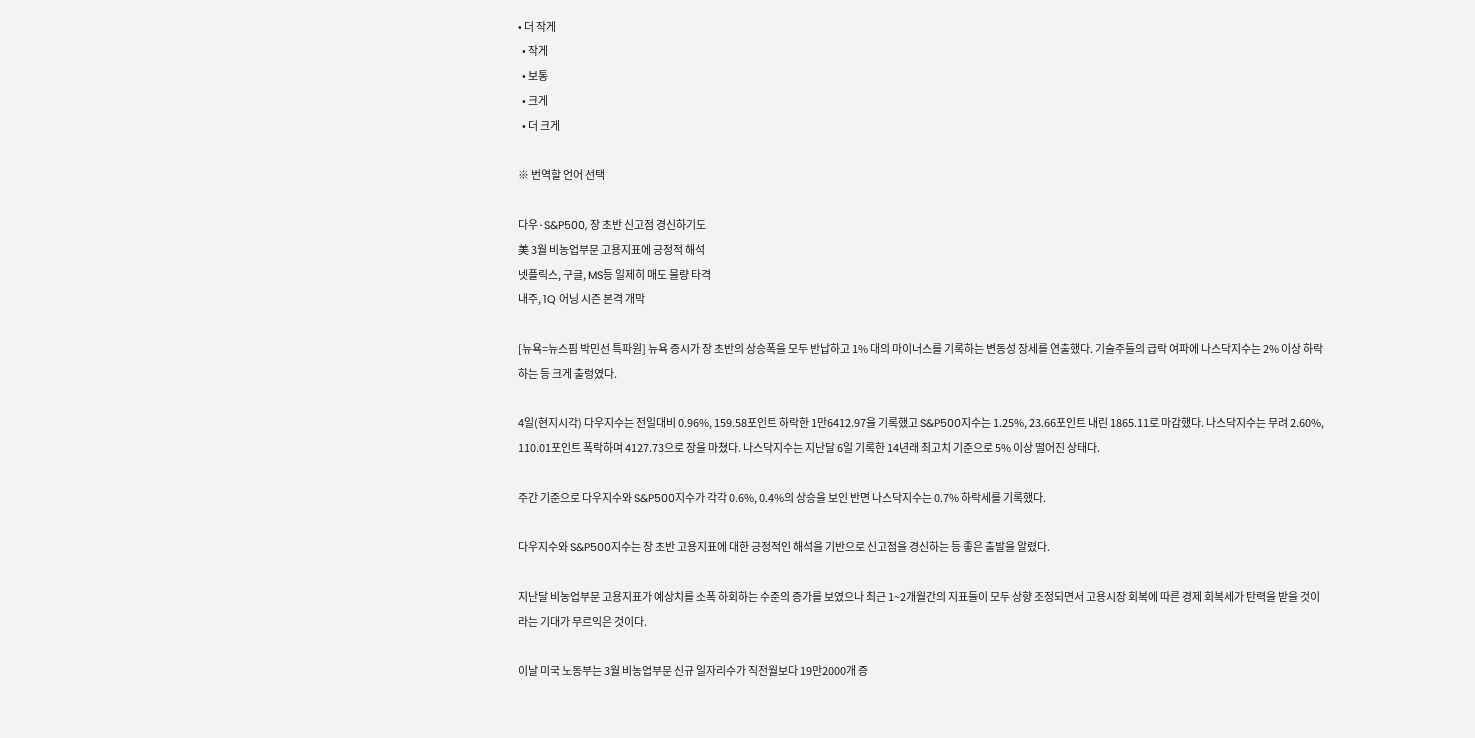• 더 작게
  • 작게
  • 보통
  • 크게
  • 더 크게

※ 번역할 언어 선택

다우·S&P500, 장 초반 신고점 경신하기도
美 3월 비농업부문 고용지표에 긍정적 해석
넷플릭스, 구글, MS등 일제히 매도 물량 타격
내주, 1Q 어닝 시즌 본격 개막

[뉴욕=뉴스핌 박민선 특파원] 뉴욕 증시가 장 초반의 상승폭을 모두 반납하고 1% 대의 마이너스를 기록하는 변동성 장세를 연출했다. 기술주들의 급락 여파에 나스닥지수는 2% 이상 하락하는 등 크게 출렁였다.

4일(현지시각) 다우지수는 전일대비 0.96%, 159.58포인트 하락한 1만6412.97을 기록했고 S&P500지수는 1.25%, 23.66포인트 내린 1865.11로 마감했다. 나스닥지수는 무려 2.60%, 110.01포인트 폭락하며 4127.73으로 장을 마쳤다. 나스닥지수는 지난달 6일 기록한 14년래 최고치 기준으로 5% 이상 떨어진 상태다.

주간 기준으로 다우지수와 S&P500지수가 각각 0.6%, 0.4%의 상승을 보인 반면 나스닥지수는 0.7% 하락세를 기록했다.

다우지수와 S&P500지수는 장 초반 고용지표에 대한 긍정적인 해석을 기반으로 신고점을 경신하는 등 좋은 출발을 알렸다.

지난달 비농업부문 고용지표가 예상치를 소폭 하회하는 수준의 증가를 보였으나 최근 1~2개월간의 지표들이 모두 상향 조정되면서 고용시장 회복에 따른 경제 회복세가 탄력을 받을 것이라는 기대가 무르익은 것이다.

이날 미국 노동부는 3월 비농업부문 신규 일자리수가 직전월보다 19만2000개 증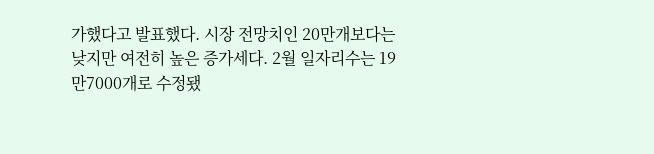가했다고 발표했다. 시장 전망치인 20만개보다는 낮지만 여전히 높은 증가세다. 2월 일자리수는 19만7000개로 수정됐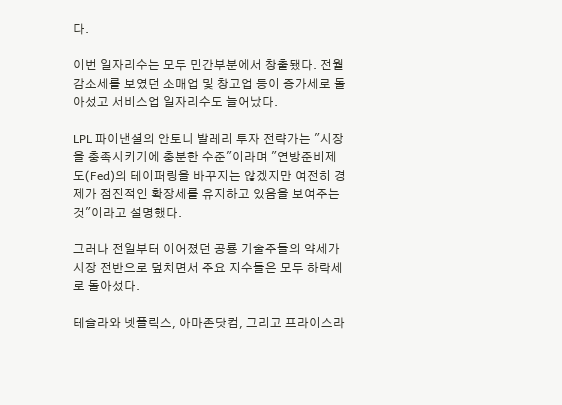다.

이번 일자리수는 모두 민간부분에서 창출됐다. 전월 감소세를 보였던 소매업 및 창고업 등이 증가세로 돌아섰고 서비스업 일자리수도 늘어났다.

LPL 파이낸셜의 안토니 발레리 투자 전략가는 "시장을 충족시키기에 충분한 수준"이라며 "연방준비제도(Fed)의 테이퍼링을 바꾸지는 않겠지만 여전히 경제가 점진적인 확장세를 유지하고 있음을 보여주는 것"이라고 설명했다.

그러나 전일부터 이어졌던 공룡 기술주들의 약세가 시장 전반으로 덮치면서 주요 지수들은 모두 하락세로 돌아섰다.

테슬라와 넷플릭스, 아마존닷컴, 그리고 프라이스라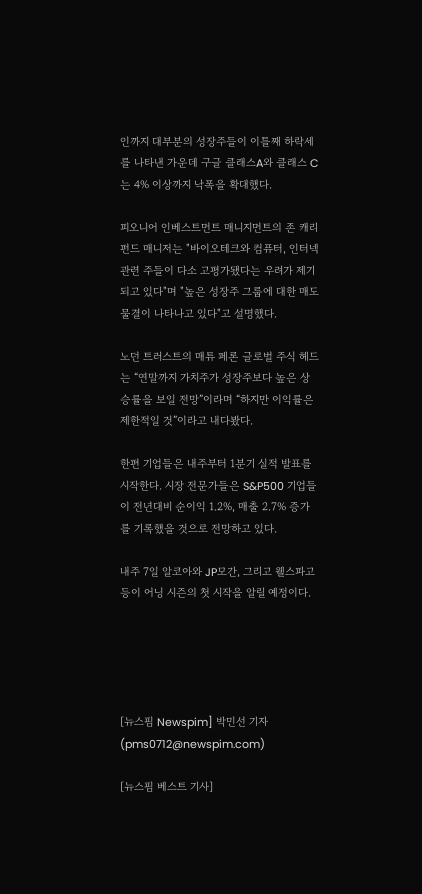인까지 대부분의 성장주들이 이틀째 하락세를 나타낸 가운데 구글 클래스A와 클래스 C는 4% 이상까지 낙폭을 확대했다.

피오니어 인베스트먼트 매니지먼트의 존 캐리 펀드 매니저는 "바이오테크와 컴퓨터, 인터넥 관련 주들이 다소 고평가됐다는 우려가 제기되고 있다"며 "높은 성장주 그룹에 대한 매도 물결이 나타나고 있다"고 설명했다.

노던 트러스트의 매튜 페론 글로벌 주식 헤드는 “연말까지 가치주가 성장주보다 높은 상승률을 보일 전망”이라며 “하지만 이익률은 제한적일 것”이라고 내다봤다.

한편 기업들은 내주부터 1분기 실적 발표를 시작한다. 시장 전문가들은 S&P500 기업들이 전년대비 순이익 1.2%, 매출 2.7% 증가를 기록했을 것으로 전망하고 있다.

내주 7일 알코아와 JP모간, 그리고 웰스파고 등이 어닝 시즌의 첫 시작을 알릴 예정이다.





[뉴스핌 Newspim] 박민선 기자 (pms0712@newspim.com)

[뉴스핌 베스트 기사]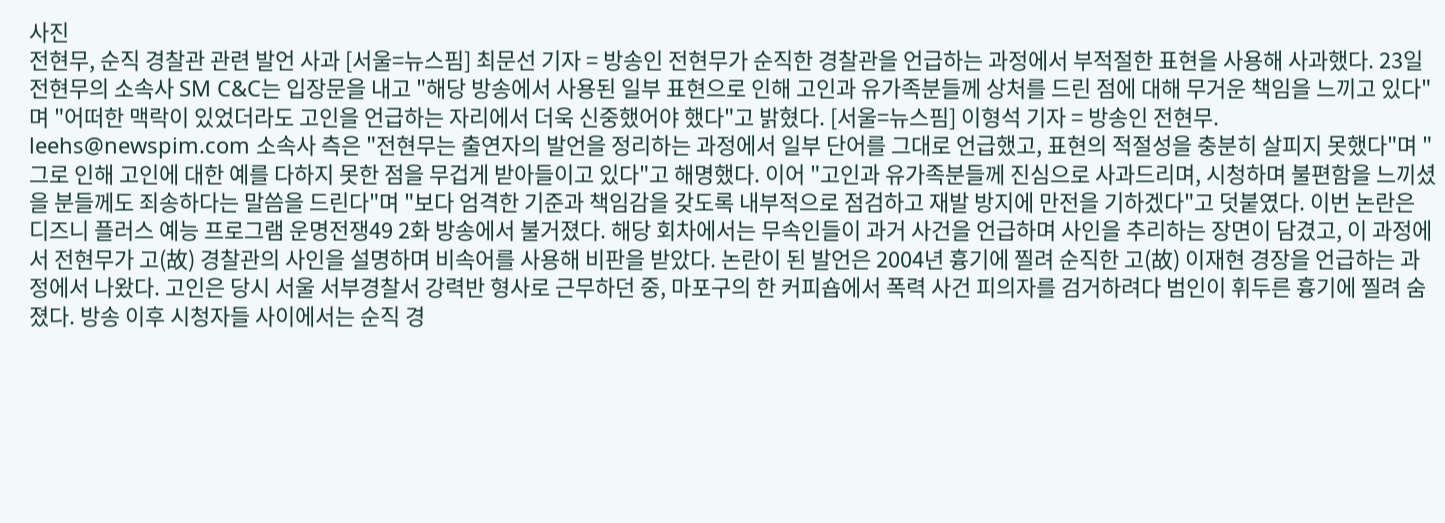사진
전현무, 순직 경찰관 관련 발언 사과 [서울=뉴스핌] 최문선 기자 = 방송인 전현무가 순직한 경찰관을 언급하는 과정에서 부적절한 표현을 사용해 사과했다. 23일 전현무의 소속사 SM C&C는 입장문을 내고 "해당 방송에서 사용된 일부 표현으로 인해 고인과 유가족분들께 상처를 드린 점에 대해 무거운 책임을 느끼고 있다"며 "어떠한 맥락이 있었더라도 고인을 언급하는 자리에서 더욱 신중했어야 했다"고 밝혔다. [서울=뉴스핌] 이형석 기자 = 방송인 전현무. leehs@newspim.com 소속사 측은 "전현무는 출연자의 발언을 정리하는 과정에서 일부 단어를 그대로 언급했고, 표현의 적절성을 충분히 살피지 못했다"며 "그로 인해 고인에 대한 예를 다하지 못한 점을 무겁게 받아들이고 있다"고 해명했다. 이어 "고인과 유가족분들께 진심으로 사과드리며, 시청하며 불편함을 느끼셨을 분들께도 죄송하다는 말씀을 드린다"며 "보다 엄격한 기준과 책임감을 갖도록 내부적으로 점검하고 재발 방지에 만전을 기하겠다"고 덧붙였다. 이번 논란은 디즈니 플러스 예능 프로그램 운명전쟁49 2화 방송에서 불거졌다. 해당 회차에서는 무속인들이 과거 사건을 언급하며 사인을 추리하는 장면이 담겼고, 이 과정에서 전현무가 고(故) 경찰관의 사인을 설명하며 비속어를 사용해 비판을 받았다. 논란이 된 발언은 2004년 흉기에 찔려 순직한 고(故) 이재현 경장을 언급하는 과정에서 나왔다. 고인은 당시 서울 서부경찰서 강력반 형사로 근무하던 중, 마포구의 한 커피숍에서 폭력 사건 피의자를 검거하려다 범인이 휘두른 흉기에 찔려 숨졌다. 방송 이후 시청자들 사이에서는 순직 경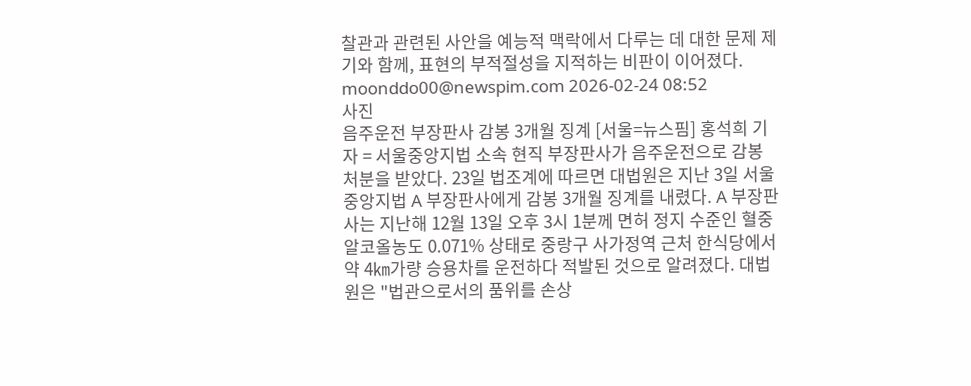찰관과 관련된 사안을 예능적 맥락에서 다루는 데 대한 문제 제기와 함께, 표현의 부적절성을 지적하는 비판이 이어졌다. moonddo00@newspim.com 2026-02-24 08:52
사진
음주운전 부장판사 감봉 3개월 징계 [서울=뉴스핌] 홍석희 기자 = 서울중앙지법 소속 현직 부장판사가 음주운전으로 감봉 처분을 받았다. 23일 법조계에 따르면 대법원은 지난 3일 서울중앙지법 A 부장판사에게 감봉 3개월 징계를 내렸다. A 부장판사는 지난해 12월 13일 오후 3시 1분께 면허 정지 수준인 혈중알코올농도 0.071% 상태로 중랑구 사가정역 근처 한식당에서 약 4㎞가량 승용차를 운전하다 적발된 것으로 알려졌다. 대법원은 "법관으로서의 품위를 손상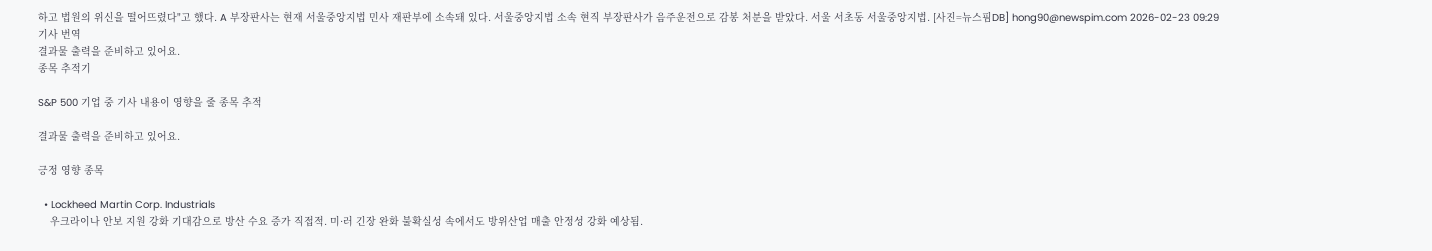하고 법원의 위신을 떨어뜨렸다"고 했다. A 부장판사는 현재 서울중앙지법 민사 재판부에 소속돼 있다. 서울중앙지법 소속 현직 부장판사가 음주운전으로 감봉 처분을 받았다. 서울 서초동 서울중앙지법. [사진=뉴스핌DB] hong90@newspim.com 2026-02-23 09:29
기사 번역
결과물 출력을 준비하고 있어요.
종목 추적기

S&P 500 기업 중 기사 내용이 영향을 줄 종목 추적

결과물 출력을 준비하고 있어요.

긍정 영향 종목

  • Lockheed Martin Corp. Industrials
    우크라이나 안보 지원 강화 기대감으로 방산 수요 증가 직접적. 미·러 긴장 완화 불확실성 속에서도 방위산업 매출 안정성 강화 예상됨.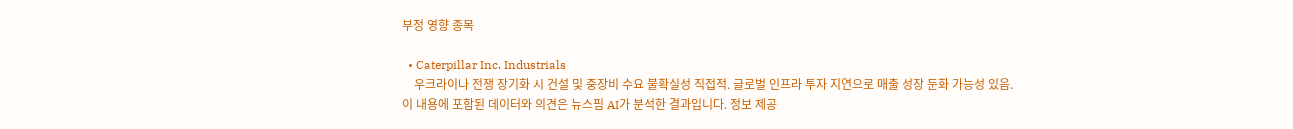부정 영향 종목

  • Caterpillar Inc. Industrials
    우크라이나 전쟁 장기화 시 건설 및 중장비 수요 불확실성 직접적. 글로벌 인프라 투자 지연으로 매출 성장 둔화 가능성 있음.
이 내용에 포함된 데이터와 의견은 뉴스핌 AI가 분석한 결과입니다. 정보 제공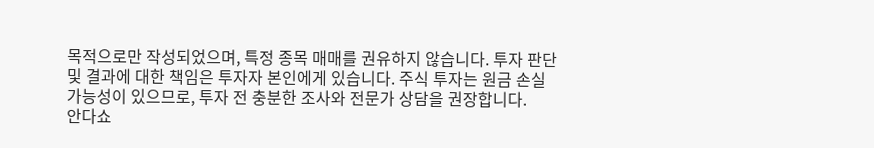목적으로만 작성되었으며, 특정 종목 매매를 권유하지 않습니다. 투자 판단 및 결과에 대한 책임은 투자자 본인에게 있습니다. 주식 투자는 원금 손실 가능성이 있으므로, 투자 전 충분한 조사와 전문가 상담을 권장합니다.
안다쇼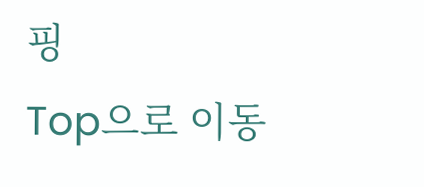핑
Top으로 이동